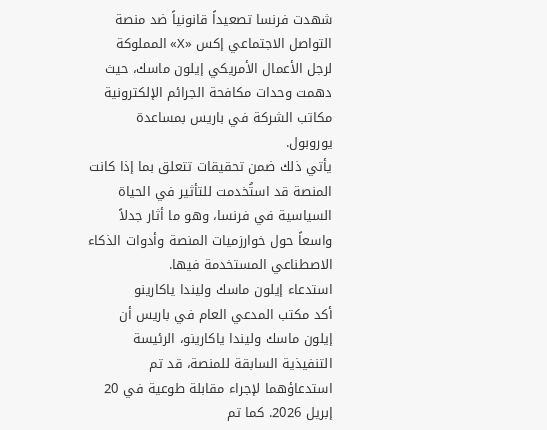شهدت فرنسا تصعيداً قانونياً ضد منصة التواصل الاجتماعي إكس «X» المملوكة لرجل الأعمال الأمريكي إيلون ماسك، حيث دهمت وحدات مكافحة الجرائم الإلكترونية مكاتب الشركة في باريس بمساعدة يوروبول.
يأتي ذلك ضمن تحقيقات تتعلق بما إذا كانت المنصة قد استُخدمت للتأثير في الحياة السياسية في فرنسا، وهو ما أثار جدلاً واسعاً حول خوارزميات المنصة وأدوات الذكاء الاصطناعي المستخدمة فيها.
استدعاء إيلون ماسك وليندا ياكارينو
أكد مكتب المدعي العام في باريس أن إيلون ماسك وليندا ياكارينو، الرئيسة التنفيذية السابقة للمنصة، قد تم استدعاؤهما لإجراء مقابلة طوعية في 20 إبريل 2026. كما تم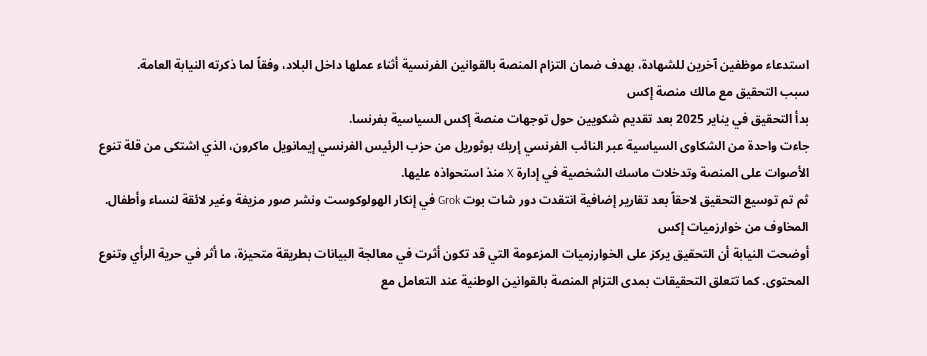استدعاء موظفين آخرين للشهادة، بهدف ضمان التزام المنصة بالقوانين الفرنسية أثناء عملها داخل البلاد، وفقاً لما ذكرته النيابة العامة.
سبب التحقيق مع مالك منصة إكس
بدأ التحقيق في يناير 2025 بعد تقديم شكويين حول توجهات منصة إكس السياسية بفرنسا.
جاءت واحدة من الشكاوى السياسية عبر النائب الفرنسي إريك بوثوريل من حزب الرئيس الفرنسي إيمانويل ماكرون، الذي اشتكى من قلة تنوع الأصوات على المنصة وتدخلات ماسك الشخصية في إدارة X منذ استحواذه عليها.
ثم تم توسيع التحقيق لاحقاً بعد تقارير إضافية انتقدت دور شات بوت Grok في إنكار الهولوكوست ونشر صور مزيفة وغير لائقة لنساء وأطفال.
المخاوف من خوارزميات إكس
أوضحت النيابة أن التحقيق يركز على الخوارزميات المزعومة التي قد تكون أثرت في معالجة البيانات بطريقة متحيزة، ما أثر في حرية الرأي وتنوع المحتوى. كما تتعلق التحقيقات بمدى التزام المنصة بالقوانين الوطنية عند التعامل مع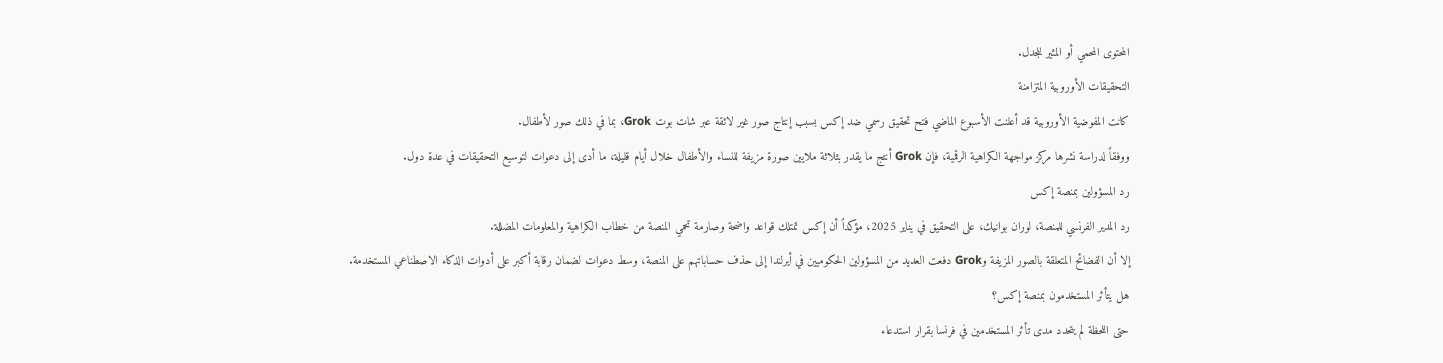المحتوى المحمي أو المثير للجدل.
التحقيقات الأوروبية المتزامنة
كانت المفوضية الأوروبية قد أعلنت الأسبوع الماضي فتح تحقيق رسمي ضد إكس بسبب إنتاج صور غير لائقة عبر شات بوت Grok، بما في ذلك صور لأطفال.
ووفقاً لدراسة نشرها مركز مواجهة الكراهية الرقمية، فإن Grok أنتج ما يقدر بثلاثة ملايين صورة مزيفة للنساء والأطفال خلال أيام قليلة، ما أدى إلى دعوات لتوسيع التحقيقات في عدة دول.
رد المسؤولين بمنصة إكس
رد المدير الفرنسي للمنصة، لوران بوانيك، على التحقيق في يناير 2025، مؤكداً أن إكس تمتلك قواعد واضحة وصارمة تحمي المنصة من خطاب الكراهية والمعلومات المضللة.
إلا أن الفضائح المتعلقة بالصور المزيفة وGrok دفعت العديد من المسؤولين الحكوميين في أيرلندا إلى حذف حساباتهم على المنصة، وسط دعوات لضمان رقابة أكبر على أدوات الذكاء الاصطناعي المستخدمة.
هل يتأثر المستخدمون بمنصة إكس؟
حتى اللحظة لم يتحدد مدى تأثر المستخدمين في فرنسا بقرار استدعاء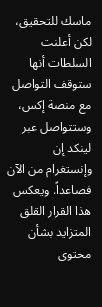ماسك للتحقيق، لكن أعلنت السلطات أنها ستوقف التواصل مع منصة إكس، وستتواصل عبر لينكد إن وإنستغرام من الآن فصاعداً. ويعكس هذا القرار القلق المتزايد بشأن محتوى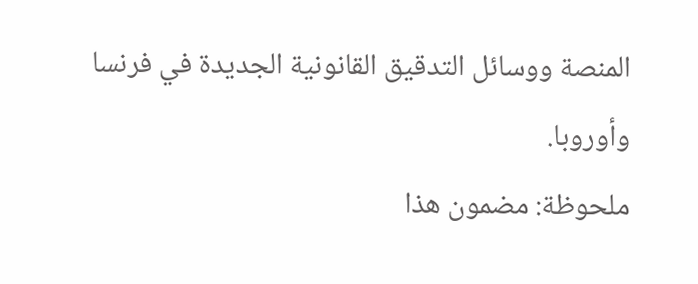المنصة ووسائل التدقيق القانونية الجديدة في فرنسا وأوروبا.
ملحوظة: مضمون هذا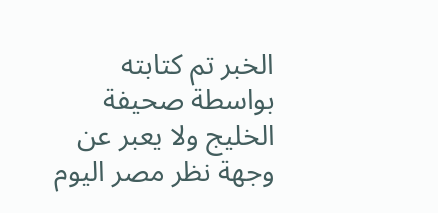الخبر تم كتابته بواسطة صحيفة الخليج ولا يعبر عن وجهة نظر مصر اليوم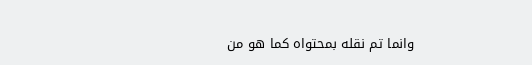وانما تم نقله بمحتواه كما هو من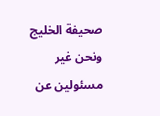صحيفة الخليج ونحن غير مسئولين عن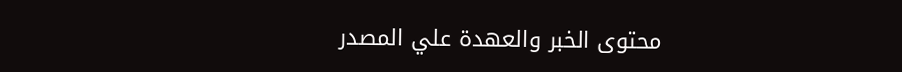محتوى الخبر والعهدة علي المصدر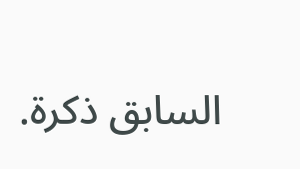السابق ذكرة.